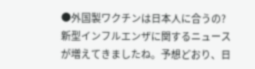●外国製ワクチンは日本人に合うの?
新型インフルエンザに関するニュースが増えてきましたね。予想どおり、日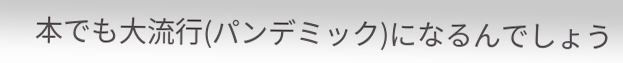本でも大流行(パンデミック)になるんでしょう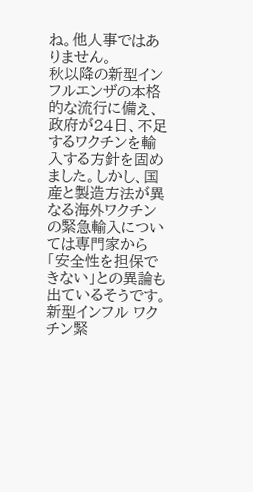ね。他人事ではありません。
秋以降の新型インフルエンザの本格的な流行に備え、政府が24日、不足するワクチンを輸入する方針を固めました。しかし、国産と製造方法が異なる海外ワクチンの緊急輸入については専門家から「安全性を担保できない」との異論も出ているそうです。
新型インフル ワクチン緊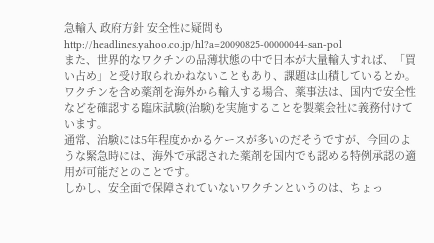急輸入 政府方針 安全性に疑問も
http://headlines.yahoo.co.jp/hl?a=20090825-00000044-san-pol
また、世界的なワクチンの品薄状態の中で日本が大量輸入すれば、「買い占め」と受け取られかねないこともあり、課題は山積しているとか。
ワクチンを含め薬剤を海外から輸入する場合、薬事法は、国内で安全性などを確認する臨床試験(治験)を実施することを製薬会社に義務付けています。
通常、治験には5年程度かかるケースが多いのだそうですが、今回のような緊急時には、海外で承認された薬剤を国内でも認める特例承認の適用が可能だとのことです。
しかし、安全面で保障されていないワクチンというのは、ちょっ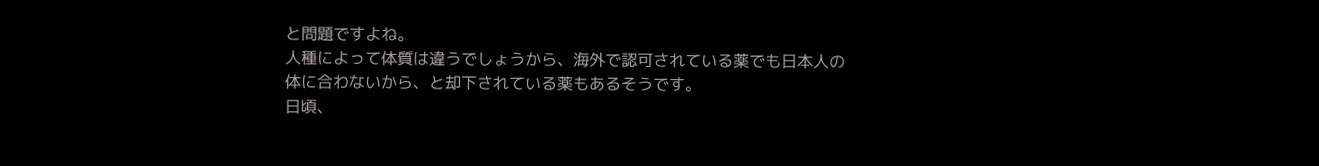と問題ですよね。
人種によって体質は違うでしょうから、海外で認可されている薬でも日本人の体に合わないから、と却下されている薬もあるそうです。
日頃、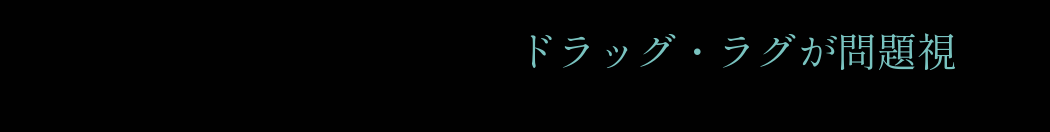ドラッグ・ラグが問題視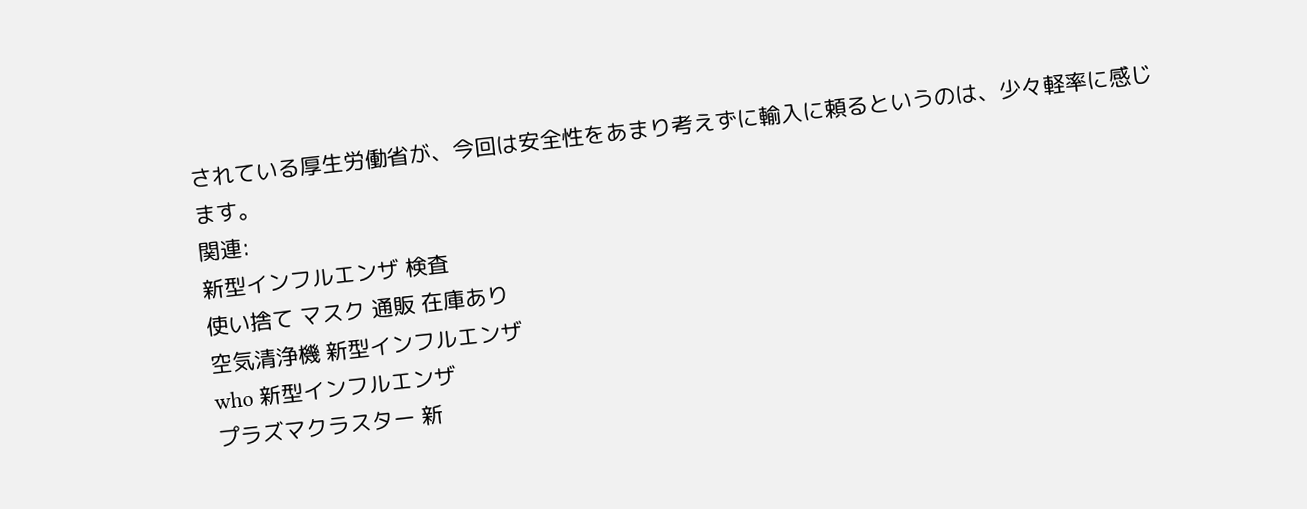されている厚生労働省が、今回は安全性をあまり考えずに輸入に頼るというのは、少々軽率に感じます。
関連:
新型インフルエンザ 検査
使い捨て マスク 通販 在庫あり
空気清浄機 新型インフルエンザ
who 新型インフルエンザ
プラズマクラスター 新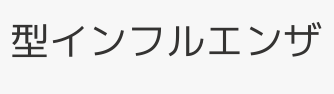型インフルエンザ